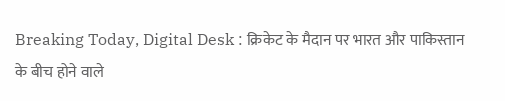Breaking Today, Digital Desk : क्रिकेट के मैदान पर भारत और पाकिस्तान के बीच होने वाले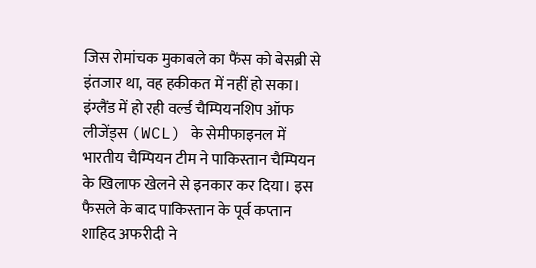जिस रोमांचक मुकाबले का फैंस को बेसब्री से इंतजार था, वह हकीकत में नहीं हो सका। इंग्लैंड में हो रही वर्ल्ड चैम्पियनशिप ऑफ लीजेंड्स (WCL) के सेमीफाइनल में भारतीय चैम्पियन टीम ने पाकिस्तान चैम्पियन के खिलाफ खेलने से इनकार कर दिया। इस फैसले के बाद पाकिस्तान के पूर्व कप्तान शाहिद अफरीदी ने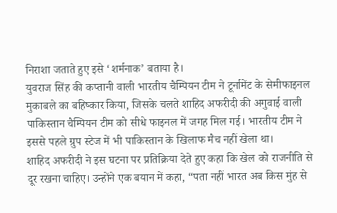निराशा जताते हुए इसे ‘शर्मनाक’ बताया है।
युवराज सिंह की कप्तानी वाली भारतीय चैम्पियन टीम ने टूर्नामेंट के सेमीफाइनल मुकाबले का बहिष्कार किया, जिसके चलते शाहिद अफरीदी की अगुवाई वाली पाकिस्तान चैम्पियन टीम को सीधे फाइनल में जगह मिल गई। भारतीय टीम ने इससे पहले ग्रुप स्टेज में भी पाकिस्तान के खिलाफ मैच नहीं खेला था।
शाहिद अफरीदी ने इस घटना पर प्रतिक्रिया देते हुए कहा कि खेल को राजनीति से दूर रखना चाहिए। उन्होंने एक बयान में कहा, “पता नहीं भारत अब किस मुंह से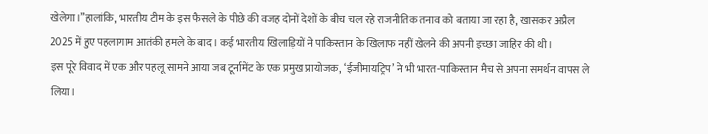खेलेगा।”हालांकि, भारतीय टीम के इस फैसले के पीछे की वजह दोनों देशों के बीच चल रहे राजनीतिक तनाव को बताया जा रहा है, खासकर अप्रैल 2025 में हुए पहलागाम आतंकी हमले के बाद। कई भारतीय खिलाड़ियों ने पाकिस्तान के खिलाफ नहीं खेलने की अपनी इच्छा जाहिर की थी।
इस पूरे विवाद में एक और पहलू सामने आया जब टूर्नामेंट के एक प्रमुख प्रायोजक, ‘ईजीमायट्रिप’ ने भी भारत-पाकिस्तान मैच से अपना समर्थन वापस ले लिया।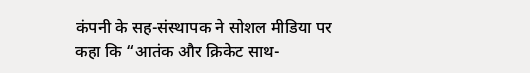कंपनी के सह-संस्थापक ने सोशल मीडिया पर कहा कि “आतंक और क्रिकेट साथ-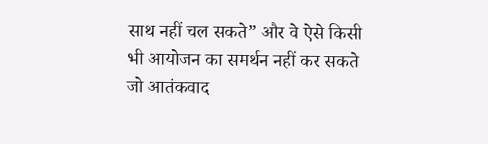साथ नहीं चल सकते” और वे ऐसे किसी भी आयोजन का समर्थन नहीं कर सकते जो आतंकवाद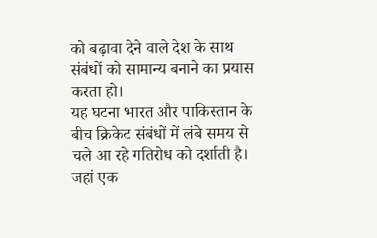को बढ़ावा देने वाले देश के साथ संबंधों को सामान्य बनाने का प्रयास करता हो।
यह घटना भारत और पाकिस्तान के बीच क्रिकेट संबंधों में लंबे समय से चले आ रहे गतिरोध को दर्शाती है। जहां एक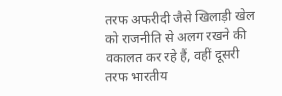तरफ अफरीदी जैसे खिलाड़ी खेल को राजनीति से अलग रखने की वकालत कर रहे हैं, वहीं दूसरी तरफ भारतीय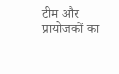टीम और प्रायोजकों का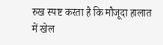रुख स्पष्ट करता है कि मौजूदा हालात में खेल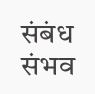संबंध संभव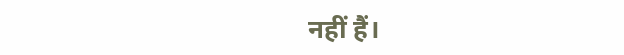नहीं हैं।